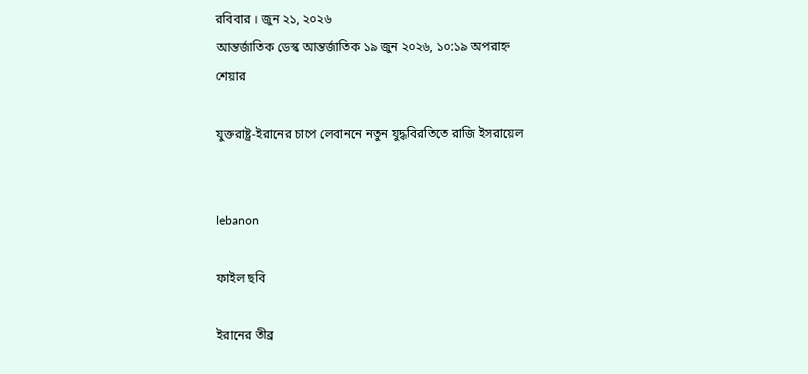রবিবার । জুন ২১, ২০২৬
আন্তর্জাতিক ডেস্ক আন্তর্জাতিক ১৯ জুন ২০২৬, ১০:১৯ অপরাহ্ন
শেয়ার

যুক্তরাষ্ট্র-ইরানের চাপে লেবাননে নতুন যুদ্ধবিরতিতে রাজি ইসরায়েল


lebanon

ফাইল ছবি

ইরানের তীব্র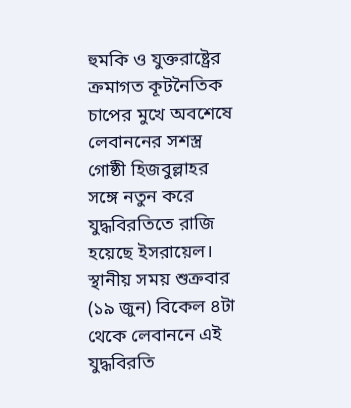হুমকি ও যুক্তরাষ্ট্রের ক্রমাগত কূটনৈতিক চাপের মুখে অবশেষে লেবাননের সশস্ত্র গোষ্ঠী হিজবুল্লাহর সঙ্গে নতুন করে যুদ্ধবিরতিতে রাজি হয়েছে ইসরায়েল। স্থানীয় সময় শুক্রবার (১৯ জুন) বিকেল ৪টা থেকে লেবাননে এই যুদ্ধবিরতি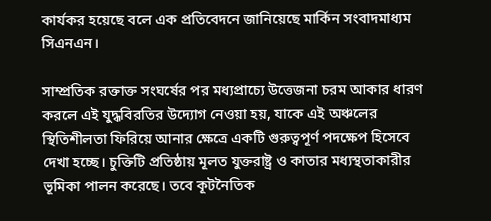কার্যকর হয়েছে বলে এক প্রতিবেদনে জানিয়েছে মার্কিন সংবাদমাধ্যম সিএনএন।

সাম্প্রতিক রক্তাক্ত সংঘর্ষের পর মধ্যপ্রাচ্যে উত্তেজনা চরম আকার ধারণ করলে এই যুদ্ধবিরতির উদ্যোগ নেওয়া হয়, যাকে এই অঞ্চলের স্থিতিশীলতা ফিরিয়ে আনার ক্ষেত্রে একটি গুরুত্বপূর্ণ পদক্ষেপ হিসেবে দেখা হচ্ছে। চুক্তিটি প্রতিষ্ঠায় মূলত যুক্তরাষ্ট্র ও কাতার মধ্যস্থতাকারীর ভূমিকা পালন করেছে। তবে কূটনৈতিক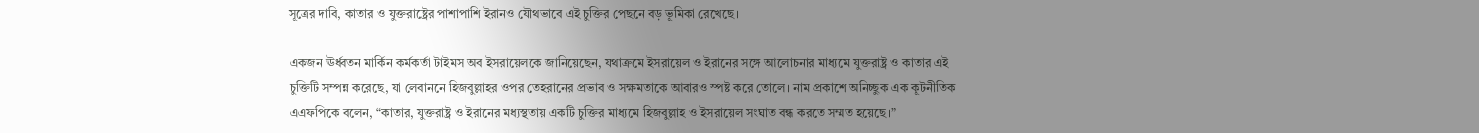সূত্রের দাবি, কাতার ও যুক্তরাষ্ট্রের পাশাপাশি ইরানও যৌথভাবে এই চুক্তির পেছনে বড় ভূমিকা রেখেছে।

একজন ঊর্ধ্বতন মার্কিন কর্মকর্তা টাইমস অব ইসরায়েলকে জানিয়েছেন, যথাক্রমে ইসরায়েল ও ইরানের সঙ্গে আলোচনার মাধ্যমে যুক্তরাষ্ট্র ও কাতার এই চুক্তিটি সম্পন্ন করেছে, যা লেবাননে হিজবুল্লাহর ওপর তেহরানের প্রভাব ও সক্ষমতাকে আবারও স্পষ্ট করে তোলে। নাম প্রকাশে অনিচ্ছুক এক কূটনীতিক এএফপিকে বলেন, “কাতার, যুক্তরাষ্ট্র ও ইরানের মধ্যস্থতায় একটি চুক্তির মাধ্যমে হিজবুল্লাহ ও ইসরায়েল সংঘাত বন্ধ করতে সম্মত হয়েছে।”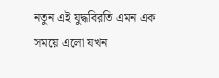নতুন এই যুদ্ধবিরতি এমন এক সময়ে এলো যখন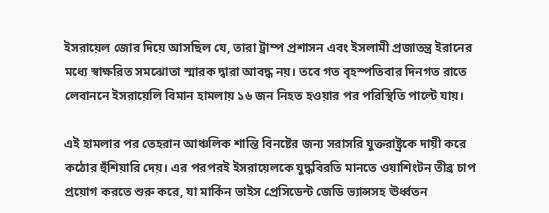ইসরায়েল জোর দিয়ে আসছিল যে, তারা ট্রাম্প প্রশাসন এবং ইসলামী প্রজাতন্ত্র ইরানের মধ্যে স্বাক্ষরিত সমঝোতা স্মারক দ্বারা আবদ্ধ নয়। তবে গত বৃহস্পতিবার দিনগত রাতে লেবাননে ইসরায়েলি বিমান হামলায় ১৬ জন নিহত হওয়ার পর পরিস্থিতি পাল্টে যায়।

এই হামলার পর তেহরান আঞ্চলিক শান্তি বিনষ্টের জন্য সরাসরি যুক্তরাষ্ট্রকে দায়ী করে কঠোর হুঁশিয়ারি দেয়। এর পরপরই ইসরায়েলকে যুদ্ধবিরতি মানতে ওয়াশিংটন তীব্র চাপ প্রয়োগ করতে শুরু করে, যা মার্কিন ভাইস প্রেসিডেন্ট জেডি ভ্যান্সসহ ঊর্ধ্বতন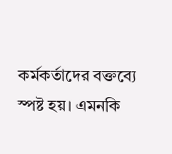কর্মকর্তাদের বক্তব্যে স্পষ্ট হয়। এমনকি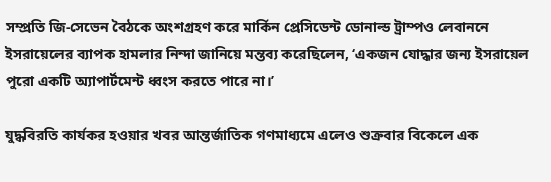সম্প্রতি জি-সেভেন বৈঠকে অংশগ্রহণ করে মার্কিন প্রেসিডেন্ট ডোনাল্ড ট্রাম্পও লেবাননে ইসরায়েলের ব্যাপক হামলার নিন্দা জানিয়ে মন্তব্য করেছিলেন, ‘একজন যোদ্ধার জন্য ইসরায়েল পুরো একটি অ্যাপার্টমেন্ট ধ্বংস করতে পারে না।’

যুদ্ধবিরতি কার্যকর হওয়ার খবর আন্তর্জাতিক গণমাধ্যমে এলেও শুক্রবার বিকেলে এক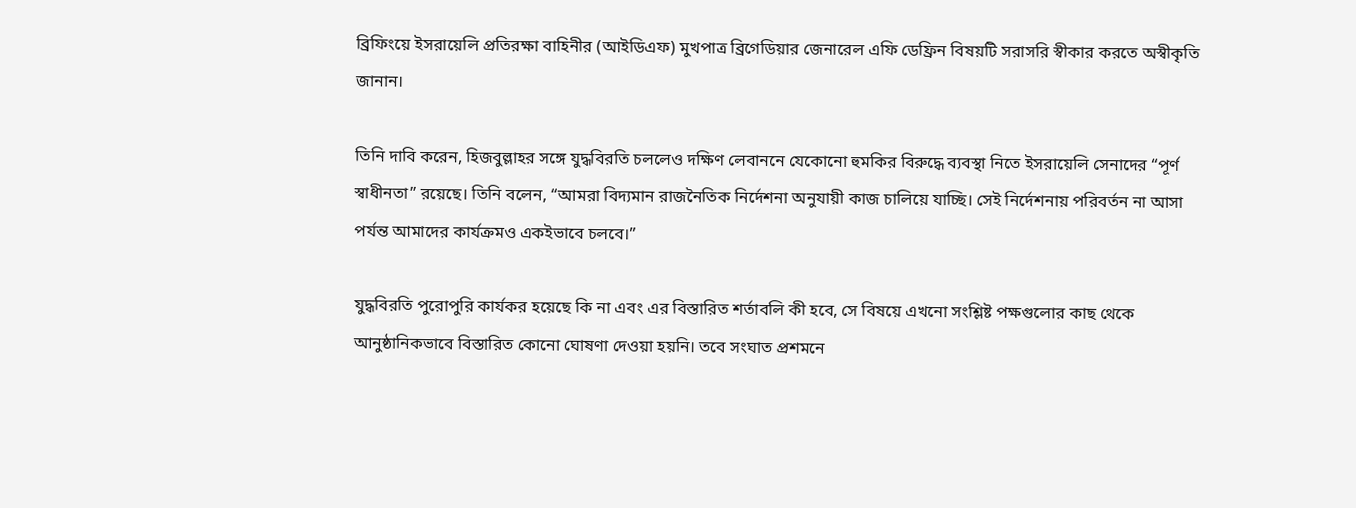ব্রিফিংয়ে ইসরায়েলি প্রতিরক্ষা বাহিনীর (আইডিএফ) মুখপাত্র ব্রিগেডিয়ার জেনারেল এফি ডেফ্রিন বিষয়টি সরাসরি স্বীকার করতে অস্বীকৃতি জানান।

তিনি দাবি করেন, হিজবুল্লাহর সঙ্গে যুদ্ধবিরতি চললেও দক্ষিণ লেবাননে যেকোনো হুমকির বিরুদ্ধে ব্যবস্থা নিতে ইসরায়েলি সেনাদের “পূর্ণ স্বাধীনতা” রয়েছে। তিনি বলেন, “আমরা বিদ্যমান রাজনৈতিক নির্দেশনা অনুযায়ী কাজ চালিয়ে যাচ্ছি। সেই নির্দেশনায় পরিবর্তন না আসা পর্যন্ত আমাদের কার্যক্রমও একইভাবে চলবে।”

যুদ্ধবিরতি পুরোপুরি কার্যকর হয়েছে কি না এবং এর বিস্তারিত শর্তাবলি কী হবে, সে বিষয়ে এখনো সংশ্লিষ্ট পক্ষগুলোর কাছ থেকে আনুষ্ঠানিকভাবে বিস্তারিত কোনো ঘোষণা দেওয়া হয়নি। তবে সংঘাত প্রশমনে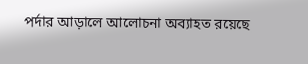পর্দার আড়ালে আলোচনা অব্যাহত রয়েছে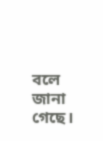বলে জানা গেছে।